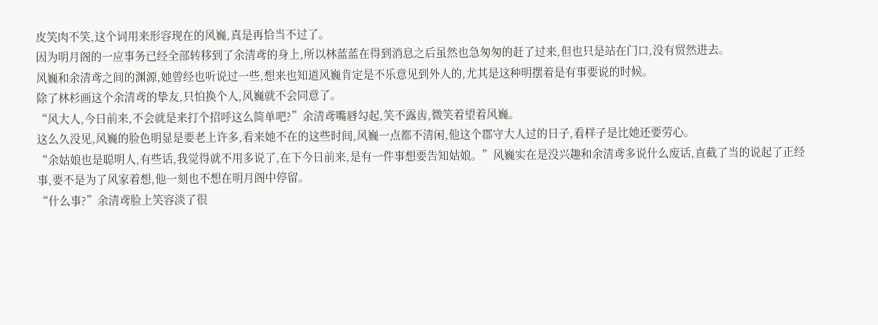皮笑肉不笑,这个词用来形容现在的风巍,真是再恰当不过了。
因为明月阁的一应事务已经全部转移到了余清鸢的身上,所以林蓝蓝在得到消息之后虽然也急匆匆的赶了过来,但也只是站在门口,没有贸然进去。
风巍和余清鸢之间的渊源,她曾经也听说过一些,想来也知道风巍肯定是不乐意见到外人的,尤其是这种明摆着是有事要说的时候。
除了林杉画这个余清鸢的挚友,只怕换个人,风巍就不会同意了。
“风大人,今日前来,不会就是来打个招呼这么简单吧?”余清鸢嘴唇勾起,笑不露齿,微笑着望着风巍。
这么久没见,风巍的脸色明显是要老上许多,看来她不在的这些时间,风巍一点都不清闲,他这个郡守大人过的日子,看样子是比她还要劳心。
“余姑娘也是聪明人,有些话,我觉得就不用多说了,在下今日前来,是有一件事想要告知姑娘。”风巍实在是没兴趣和余清鸢多说什么废话,直截了当的说起了正经事,要不是为了风家着想,他一刻也不想在明月阁中停留。
“什么事?”余清鸢脸上笑容淡了很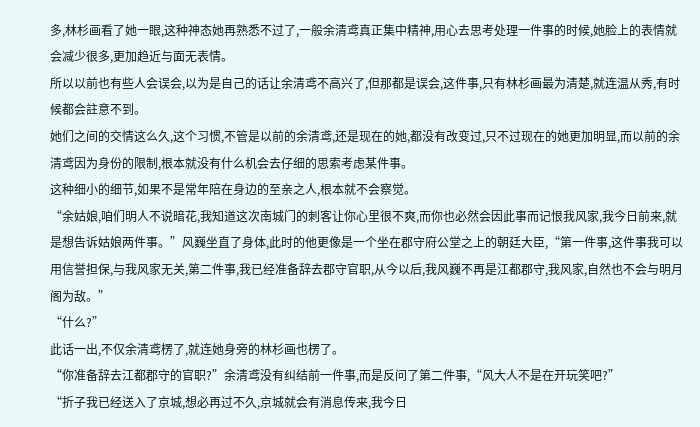多,林杉画看了她一眼,这种神态她再熟悉不过了,一般余清鸢真正集中精神,用心去思考处理一件事的时候,她脸上的表情就会减少很多,更加趋近与面无表情。
所以以前也有些人会误会,以为是自己的话让余清鸢不高兴了,但那都是误会,这件事,只有林杉画最为清楚,就连温从秀,有时候都会註意不到。
她们之间的交情这么久,这个习惯,不管是以前的余清鸢,还是现在的她,都没有改变过,只不过现在的她更加明显,而以前的余清鸢因为身份的限制,根本就没有什么机会去仔细的思索考虑某件事。
这种细小的细节,如果不是常年陪在身边的至亲之人,根本就不会察觉。
“余姑娘,咱们明人不说暗花,我知道这次南城门的刺客让你心里很不爽,而你也必然会因此事而记恨我风家,我今日前来,就是想告诉姑娘两件事。”风巍坐直了身体,此时的他更像是一个坐在郡守府公堂之上的朝廷大臣,“第一件事,这件事我可以用信誉担保,与我风家无关,第二件事,我已经准备辞去郡守官职,从今以后,我风巍不再是江都郡守,我风家,自然也不会与明月阁为敌。”
“什么?”
此话一出,不仅余清鸢楞了,就连她身旁的林杉画也楞了。
“你准备辞去江都郡守的官职?”余清鸢没有纠结前一件事,而是反问了第二件事,“风大人不是在开玩笑吧?”
“折子我已经送入了京城,想必再过不久,京城就会有消息传来,我今日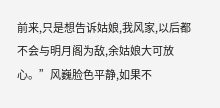前来,只是想告诉姑娘,我风家,以后都不会与明月阁为敌,余姑娘大可放心。”风巍脸色平静,如果不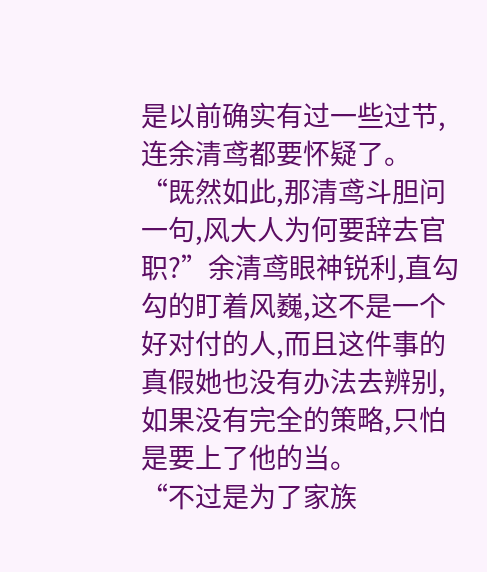是以前确实有过一些过节,连余清鸢都要怀疑了。
“既然如此,那清鸢斗胆问一句,风大人为何要辞去官职?”余清鸢眼神锐利,直勾勾的盯着风巍,这不是一个好对付的人,而且这件事的真假她也没有办法去辨别,如果没有完全的策略,只怕是要上了他的当。
“不过是为了家族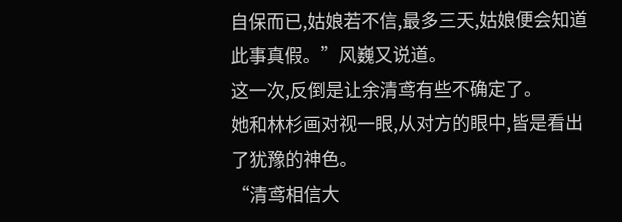自保而已,姑娘若不信,最多三天,姑娘便会知道此事真假。”风巍又说道。
这一次,反倒是让余清鸢有些不确定了。
她和林杉画对视一眼,从对方的眼中,皆是看出了犹豫的神色。
“清鸢相信大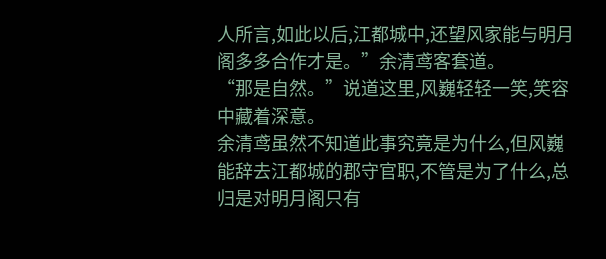人所言,如此以后,江都城中,还望风家能与明月阁多多合作才是。”余清鸢客套道。
“那是自然。”说道这里,风巍轻轻一笑,笑容中藏着深意。
余清鸢虽然不知道此事究竟是为什么,但风巍能辞去江都城的郡守官职,不管是为了什么,总归是对明月阁只有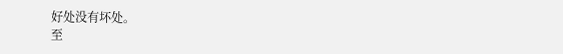好处没有坏处。
至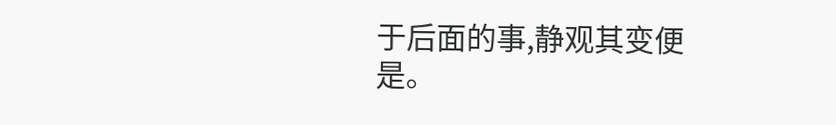于后面的事,静观其变便是。